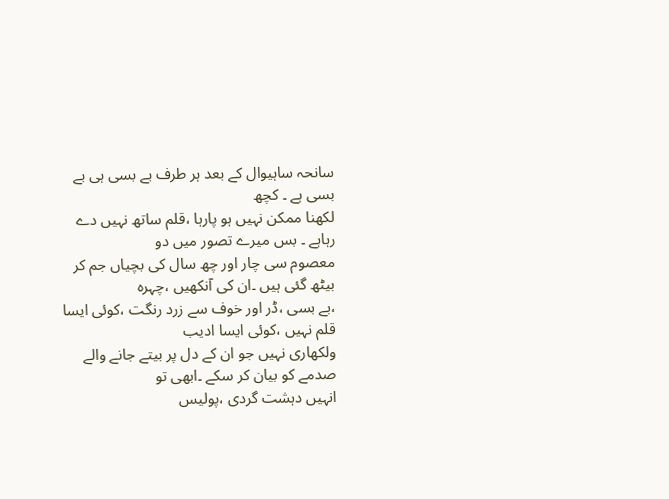سانحہ ساہیوال کے بعد ہر طرف بے بسی ہی بے بسی ہے ۔ کچھ
لکھنا ممکن نہیں ہو پارہا ،قلم ساتھ نہیں دے رہاہے ۔ بس میرے تصور میں دو
معصوم سی چار اور چھ سال کی بچیاں جم کر بیٹھ گئی ہیں ۔ان کی آنکھیں ،چہرہ
،بے بسی ،ڈر اور خوف سے زرد رنگت ،کوئی ایسا قلم نہیں ،کوئی ایسا ادیب
ولکھاری نہیں جو ان کے دل پر بیتے جانے والے صدمے کو بیان کر سکے ۔ابھی تو
انہیں دہشت گردی ،پولیس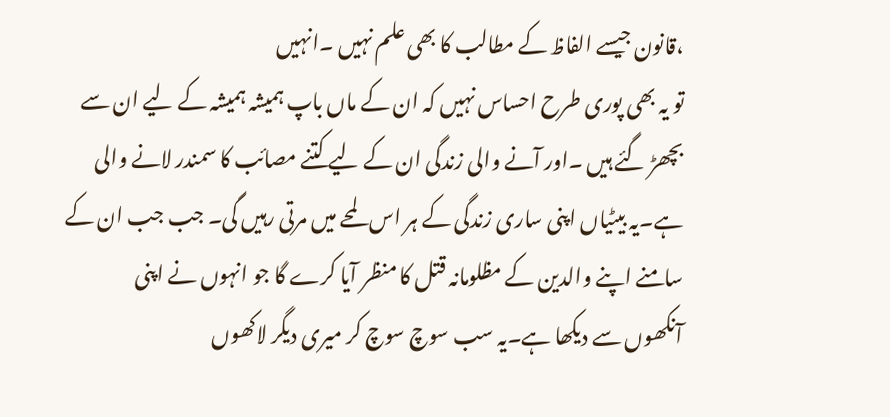،قانون جیسے الفاظ کے مطالب کا بھی علم نہیں ۔انہیں
تو یہ بھی پوری طرح احساس نہیں کہ ان کے ماں باپ ہمیشہ ہمیشہ کے لیے ان سے
بچھڑ گئے ہیں ۔اور آنے والی زندگی ان کے لیے کتنے مصائب کا سمندر لانے والی
ہے۔یہ بیٹیاں اپنی ساری زندگی کے ہر اس لمحے میں مرتی رہیں گی۔ جب جب ان کے
سامنے اپنے والدین کے مظلومانہ قتل کا منظر آیا کرے گا جو انہوں نے اپنی
آنکھوں سے دیکھا ہے۔یہ سب سوچ سوچ کر میری دیگر لاکھوں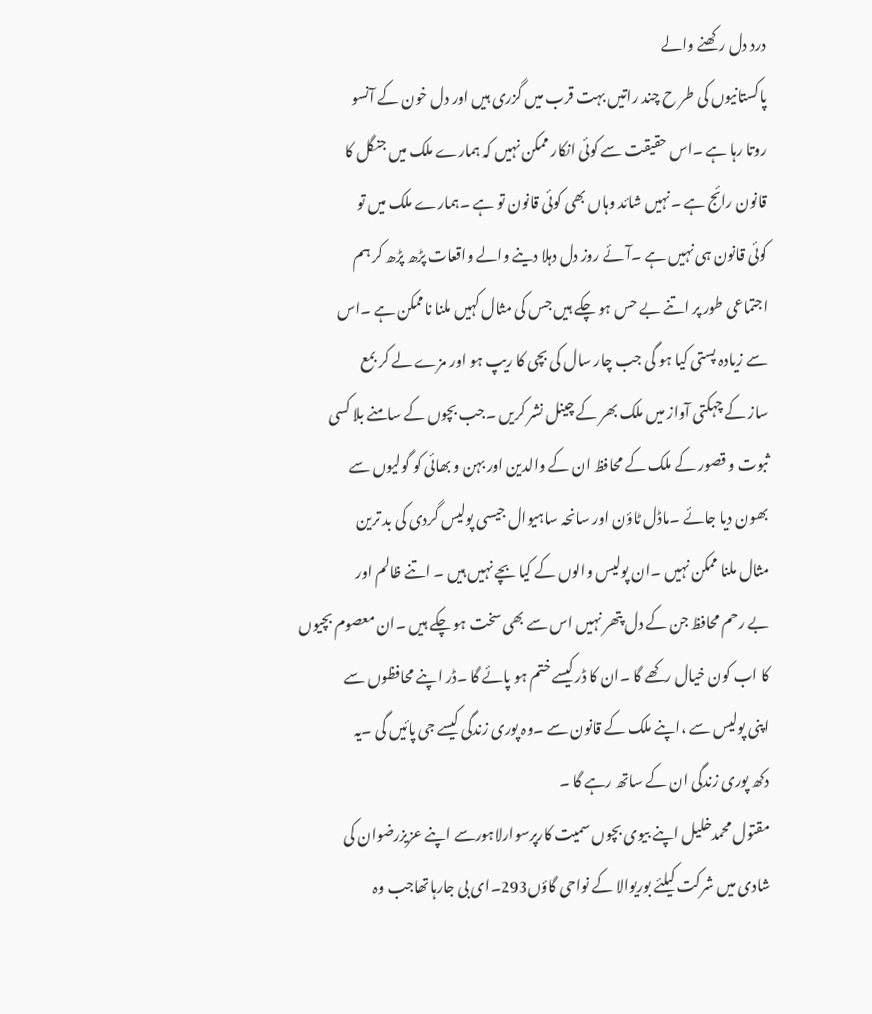درد دل رکھنے والے
پاکستانیوں کی طر ح چند راتیں بہت قرب میں گزری ہیں اور دل خون کے آنسو
روتا رہا ہے ۔اس حقیقت سے کوئی انکار ممکن نہیں کہ ہمارے ملک میں جنگل کا
قانون رائج ہے ۔نہیں شائد وہاں بھی کوئی قانون تو ہے ۔ہمارے ملک میں تو
کوئی قانون ہی نہیں ہے ۔آئے روز دل دہلا دینے والے واقعات پڑھ پڑھ کر ہم
اجتماعی طور پر اتنے بے حس ہو چکے ہیں جس کی مثال کہیں ملنا ناممکن ہے ۔اس
سے زیادہ پستی کیا ہو گی جب چار سال کی بچی کا ریپ ہو اور مزے لے کر بمع
ساز کے چہکتی آواز میں ملک بھر کے چینل نشر کریں ۔جب بچوں کے سامنے بلا کسی
ثبوت و قصور کے ملک کے محافظ ان کے والدین اور بہن و بھائی کو گولیوں سے
بھون دیا جائے ۔ماڈل ٹاؤن اور سانحہ ساہیوال جیسی پولیس گردی کی بد ترین
مثال ملنا ممکن نہیں ۔ان پولیس والوں کے کیا بچے نہیں ہیں ۔ اتنے ظالم اور
بے رحم محافظ جن کے دل پتھر نہیں اس سے بھی سخت ہو چکے ہیں ۔ان معصوم بچیوں
کا اب کون خیال رکھے گا ۔ان کا ڈرکیسے ختم ہو پائے گا ۔ڈر اپنے محافظوں سے
اپنی پولیس سے ،اپنے ملک کے قانون سے ۔وہ پوری زندگی کیسے جی پائیں گی ۔یہ
دکھ پوری زندگی ان کے ساتھ رہے گا ۔
مقتول محمدخلیل اپنے بیوی بچوں سمیت کارپرسوارلاہورسے اپنے عزیزرضوان کی
شادی میں شرکت کیلئے بوریوالا کے نواحی گاؤں293۔ای بی جارہاتھاجب وہ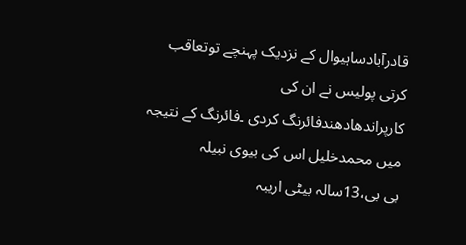قادرآبادساہیوال کے نزدیک پہنچے توتعاقب کرتی پولیس نے ان کی
کارپراندھادھندفائرنگ کردی ۔فائرنگ کے نتیجہ میں محمدخلیل اس کی بیوی نبیلہ
بی بی،13سالہ بیٹی اریبہ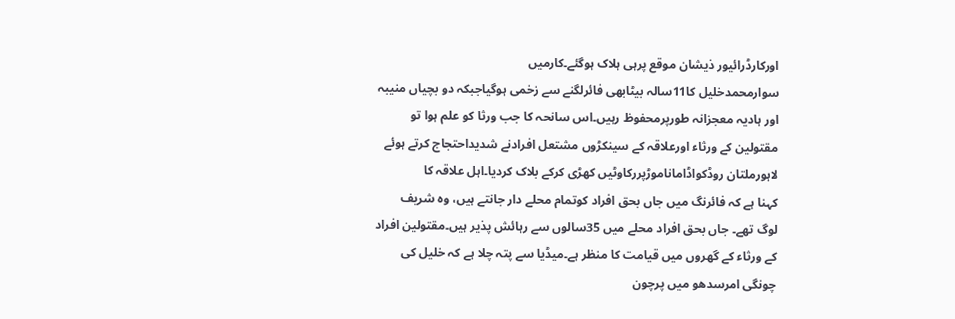اورکارڈرائیور ذیشان موقع پرہی ہلاک ہوگئے۔کارمیں
سوارمحمدخلیل کا11سالہ بیٹابھی فائرلگنے سے زخمی ہوگیاجبکہ دو بچیاں منیبہ
اور ہادیہ معجزانہ طورپرمحفوظ رہیں۔اس سانحہ کا جب ورثا کو علم ہوا تو
مقتولین کے ورثاء اورعلاقہ کے سینکڑوں مشتعل افرادنے شدیداحتجاج کرتے ہوئے
لاہورملتان روڈکواڈاماناموڑپررکاوٹیں کھڑی کرکے بلاک کردیا۔اہل علاقہ کا
کہنا ہے کہ فائرنگ میں جاں بحق افراد کوتمام محلے دار جانتے ہیں، وہ شریف
لوگ تھے۔ جاں بحق افراد محلے میں 35سالوں سے رہائش پذیر ہیں۔مقتولین افراد
کے ورثاء کے گھروں میں قیامت کا منظر ہے۔میڈیا سے پتہ چلا ہے کہ خلیل کی
چونگی امرسدھو میں پرچون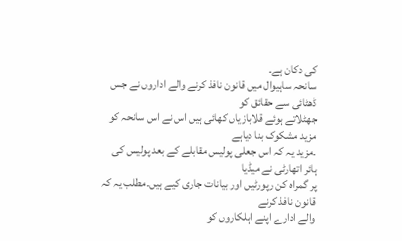کی دکان ہے۔
سانحہ ساہیوال میں قانون نافذ کرنے والے اداروں نے جس ڈھٹائی سے حقائق کو
جھٹلاتے ہوئے قلابازیاں کھائی ہیں اس نے اس سانحہ کو مزید مشکوک بنا دیاہے
۔مزید یہ کہ اس جعلی پولیس مقابلے کے بعد پولیس کی ہائر اتھارٹی نے میڈیا
پر گمراہ کن رپورٹیں اور بیانات جاری کیے ہیں۔مطلب یہ کہ قانون نافذ کرنے
والے ادارے اپنے اہلکاروں کو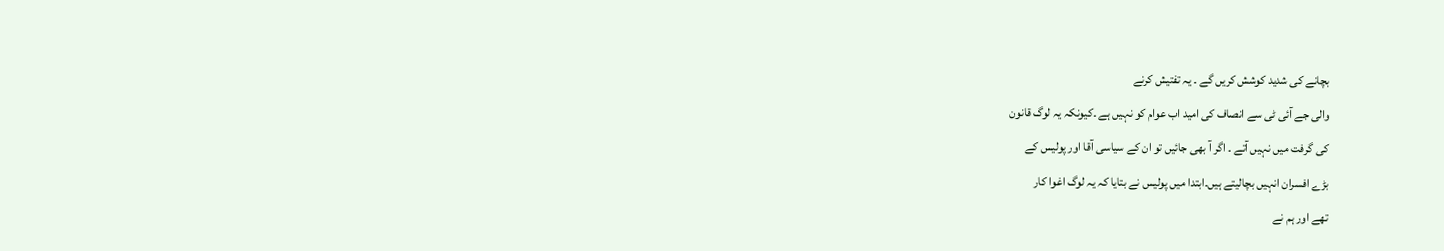بچانے کی شدید کوشش کریں گے ۔ یہ تفتیش کرنے
والی جے آئی ٹی سے انصاف کی امید اب عوام کو نہیں ہے ۔کیونکہ یہ لوگ قانون
کی گرفت میں نہیں آتے ۔ اگر آ بھی جائیں تو ان کے سیاسی آقا اور پولیس کے
بڑے افسران انہیں بچالیتے ہیں۔ابتدا میں پولیس نے بتایا کہ یہ لوگ اغوا کار
تھے اور ہم نے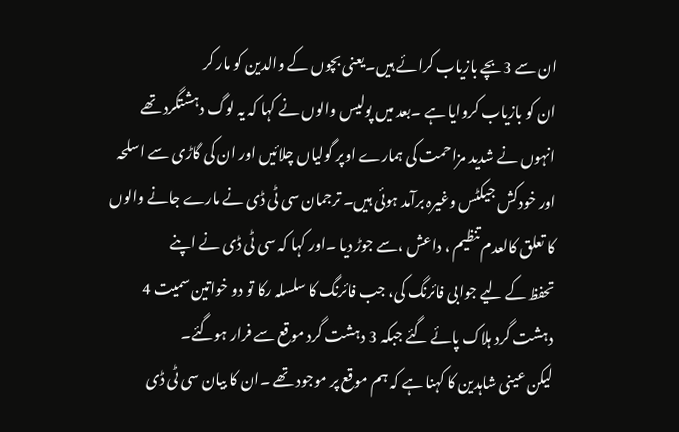ان سے 3بچے بازیاب کرائے ہیں۔یعنی بچوں کے والدین کو مار کر
ان کو بازیاب کروایا ہے ۔بعد میں پولیس والوں نے کہا کہ یہ لوگ دہشتگرد تھے
انہوں نے شدید مزاحمت کی ہمارے اوپر گولیاں چلائیں اور ان کی گاڑی سے اسلحہ
اور خودکش جیکٹس وغیرہ برآمد ہوئی ہیں۔ ترجمان سی ٹی ڈی نے مارے جانے والوں
کا تعلق کالعدم تنظیم ، داعش ،سے جوڑ دیا ۔اور کہا کہ سی ٹی ڈی نے اپنے
تحفظ کے لیے جوابی فائرنگ کی، جب فائرنگ کا سلسلہ رکا تو دو خواتین سمیت 4
دہشت گرد ہلاک پائے گئے جبکہ 3 دہشت گرد موقع سے فرار ہوگئے۔
لیکن عینی شاہدین کا کہنا ہے کہ ہم موقع پر موجود تھے ۔ان کا بیان سی ٹی ڈی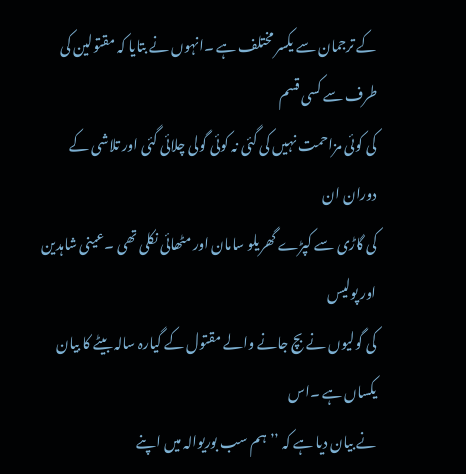کے ترجمان سے یکسر مختلف ہے ۔انہوں نے بتایا کہ مقتولین کی طرف سے کسی قسم
کی کوئی مزاحمت نہیں کی گئی نہ کوئی گولی چلائی گئی اور تلاشی کے دوران ان
کی گاڑی سے کپڑے گھریلو سامان اور مٹھائی نکلی تھی ۔عینی شاہدین اور پولیس
کی گولیوں نے بچ جانے والے مقتول کے گیارہ سالہ بیٹے کا بیان یکساں ہے ۔اس
نے بیان دیا ہے کہ ’’ہم سب بوریوالہ میں اپنے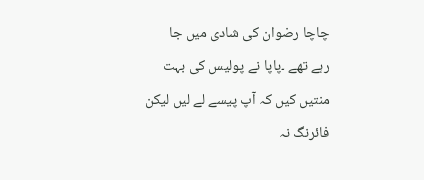چاچا رضوان کی شادی میں جا
رہے تھے ۔پاپا نے پولیس کی بہت منتیں کیں کہ آپ پیسے لے لیں لیکن فائرنگ نہ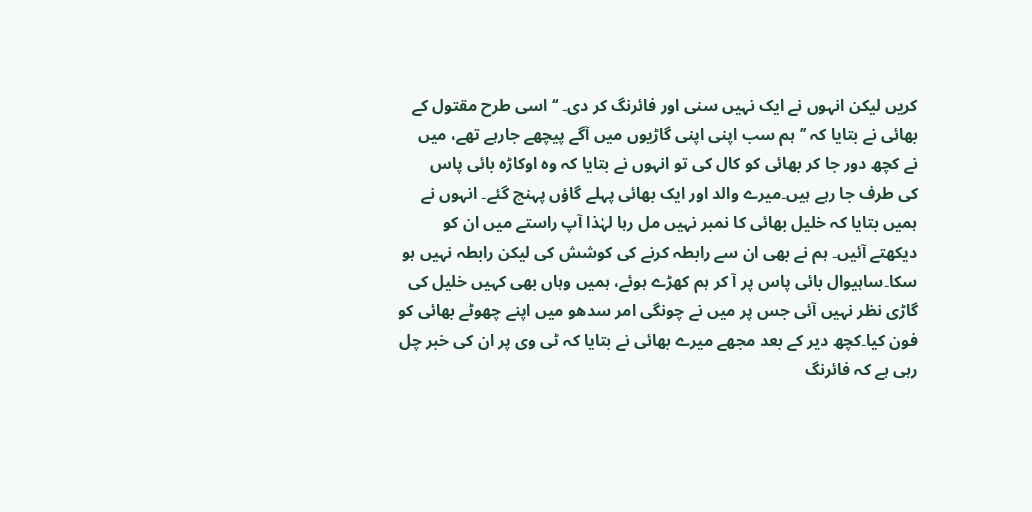کریں لیکن انہوں نے ایک نہیں سنی اور فائرنگ کر دی۔ ‘‘اسی طرح مقتول کے
بھائی نے بتایا کہ ’’ہم سب اپنی اپنی گاڑیوں میں آگے پیچھے جارہے تھے، میں
نے کچھ دور جا کر بھائی کو کال کی تو انہوں نے بتایا کہ وہ اوکاڑہ بائی پاس
کی طرف جا رہے ہیں۔میرے والد اور ایک بھائی پہلے گاؤں پہنچ گئے۔ انہوں نے
ہمیں بتایا کہ خلیل بھائی کا نمبر نہیں مل رہا لہٰذا آپ راستے میں ان کو
دیکھتے آئیں۔ ہم نے بھی ان سے رابطہ کرنے کی کوشش کی لیکن رابطہ نہیں ہو
سکا۔ساہیوال بائی پاس پر آ کر ہم کھڑے ہوئے، ہمیں وہاں بھی کہیں خلیل کی
گاڑی نظر نہیں آئی جس پر میں نے چونگی امر سدھو میں اپنے چھوٹے بھائی کو
فون کیا۔کچھ دیر کے بعد مجھے میرے بھائی نے بتایا کہ ٹی وی پر ان کی خبر چل
رہی ہے کہ فائرنگ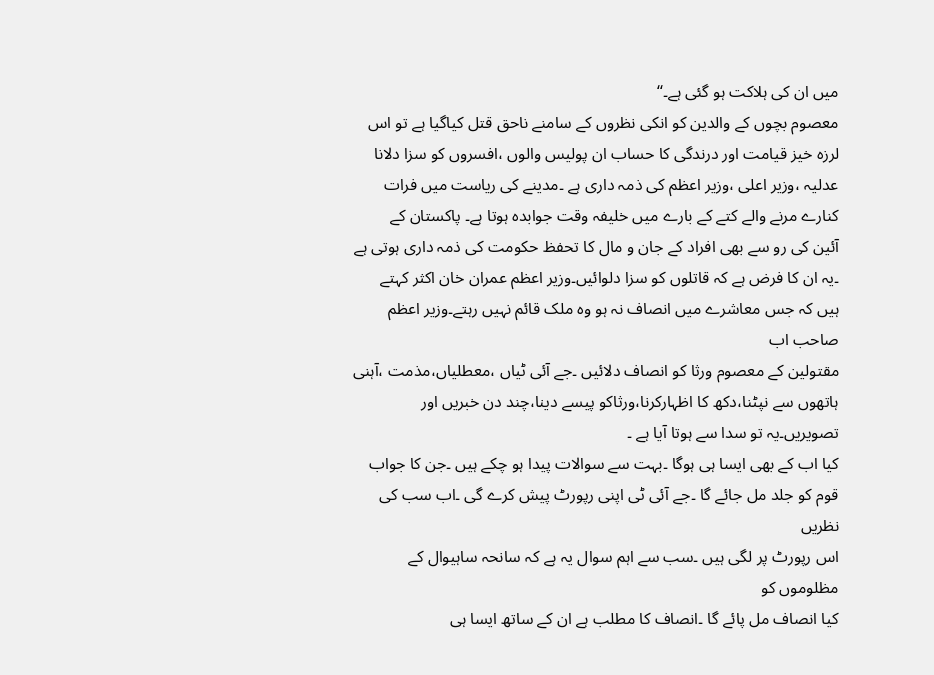میں ان کی ہلاکت ہو گئی ہے۔‘‘
معصوم بچوں کے والدین کو انکی نظروں کے سامنے ناحق قتل کیاگیا ہے تو اس
لرزہ خیز قیامت اور درندگی کا حساب ان پولیس والوں ،افسروں کو سزا دلانا
عدلیہ ،وزیر اعلی ،وزیر اعظم کی ذمہ داری ہے ۔مدینے کی ریاست میں فرات
کنارے مرنے والے کتے کے بارے میں خلیفہ وقت جوابدہ ہوتا ہے۔ پاکستان کے
آئین کی رو سے بھی افراد کے جان و مال کا تحفظ حکومت کی ذمہ داری ہوتی ہے
۔یہ ان کا فرض ہے کہ قاتلوں کو سزا دلوائیں۔وزیر اعظم عمران خان اکثر کہتے
ہیں کہ جس معاشرے میں انصاف نہ ہو وہ ملک قائم نہیں رہتے۔وزیر اعظم صاحب اب
مقتولین کے معصوم ورثا کو انصاف دلائیں ۔جے آئی ٹیاں ،معطلیاں،مذمت ،آہنی
ہاتھوں سے نپٹنا،دکھ کا اظہارکرنا،ورثاکو پیسے دینا،چند دن خبریں اور
تصویریں۔یہ تو سدا سے ہوتا آیا ہے ۔
کیا اب کے بھی ایسا ہی ہوگا ۔بہت سے سوالات پیدا ہو چکے ہیں ۔جن کا جواب
قوم کو جلد مل جائے گا ۔جے آئی ٹی اپنی رپورٹ پیش کرے گی ۔اب سب کی نظریں
اس رپورٹ پر لگی ہیں ۔سب سے اہم سوال یہ ہے کہ سانحہ ساہیوال کے مظلوموں کو
کیا انصاف مل پائے گا ۔انصاف کا مطلب ہے ان کے ساتھ ایسا ہی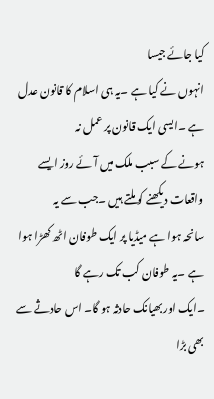کیا جائے جیسا
انہوں نے کیا ہے ۔یہ ہی اسلام کا قانون عدل ہے ۔ایسی ایک قانون پر عمل نہ
ہونے کے سبب ملک میں آئے روز ایسے واقعات دیکھنے کو ملتے ہیں ۔جب سے یہ
سانحہ ہوا ہے میڈیا پر ایک طوفان اٹھ کھڑا ہوا ہے ۔یہ طوفان کب تک رہے گا
۔ایک اور بھیانک حادثہ ہو گا۔ اس حادثے سے بھی بڑا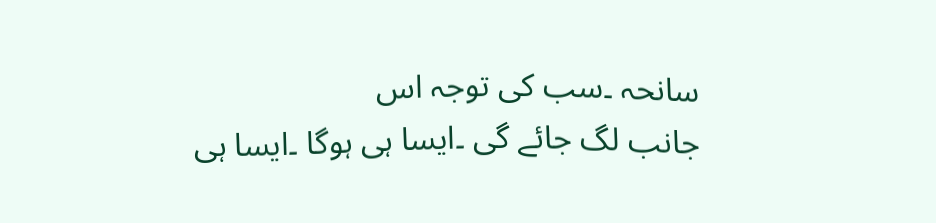سانحہ ۔سب کی توجہ اس
جانب لگ جائے گی ۔ایسا ہی ہوگا ۔ایسا ہی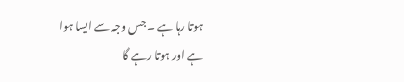ہوتا رہا ہے ۔ جس وجہ سے ایسا ہوا
ہے اور ہوتا رہے گا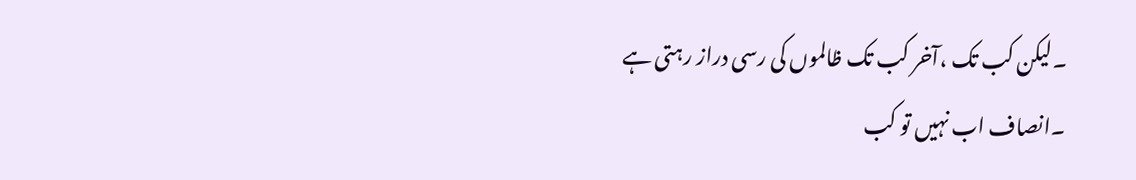۔لیکن کب تک ،آخر کب تک ظالموں کی رسی دراز رہتی ہے
۔انصاف اب نہیں تو کب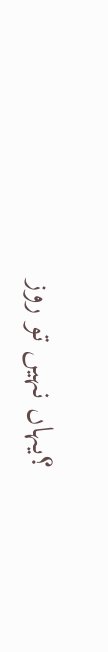؟یہاں نہیں تو روز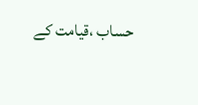حساب ،قیامت کے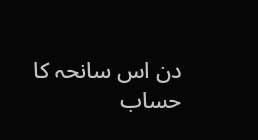دن اس سانحہ کا
حساب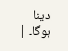دینا ہوگا۔ |